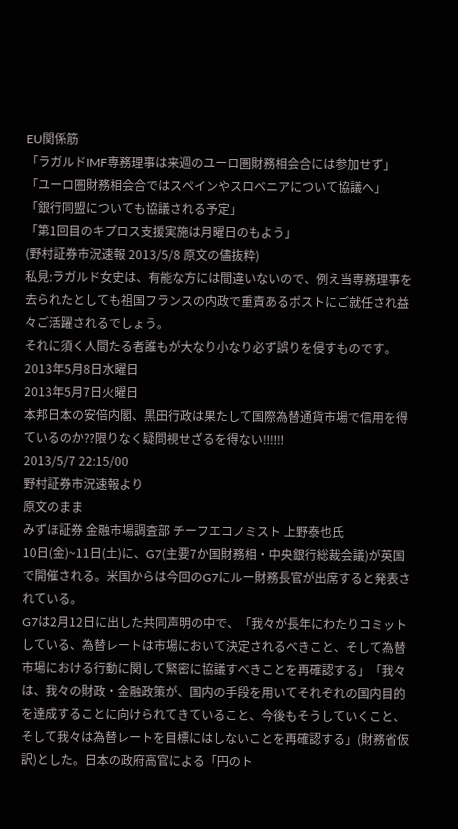EU関係筋
「ラガルドIMF専務理事は来週のユーロ圏財務相会合には参加せず」
「ユーロ圏財務相会合ではスペインやスロベニアについて協議へ」
「銀行同盟についても協議される予定」
「第1回目のキプロス支援実施は月曜日のもよう」
(野村証券市況速報 2013/5/8 原文の儘抜粋)
私見:ラガルド女史は、有能な方には間違いないので、例え当専務理事を去られたとしても祖国フランスの内政で重責あるポストにご就任され益々ご活躍されるでしょう。
それに須く人間たる者誰もが大なり小なり必ず誤りを侵すものです。
2013年5月8日水曜日
2013年5月7日火曜日
本邦日本の安倍内閣、黒田行政は果たして国際為替通貨市場で信用を得ているのか⁇限りなく疑問視せざるを得ない‼‼‼
2013/5/7 22:15/00
野村証券市況速報より
原文のまま
みずほ証券 金融市場調査部 チーフエコノミスト 上野泰也氏
10日(金)~11日(土)に、G7(主要7か国財務相・中央銀行総裁会議)が英国で開催される。米国からは今回のG7にルー財務長官が出席すると発表されている。
G7は2月12日に出した共同声明の中で、「我々が長年にわたりコミットしている、為替レートは市場において決定されるべきこと、そして為替市場における行動に関して緊密に協議すべきことを再確認する」「我々は、我々の財政・金融政策が、国内の手段を用いてそれぞれの国内目的を達成することに向けられてきていること、今後もそうしていくこと、そして我々は為替レートを目標にはしないことを再確認する」(財務省仮訳)とした。日本の政府高官による「円のト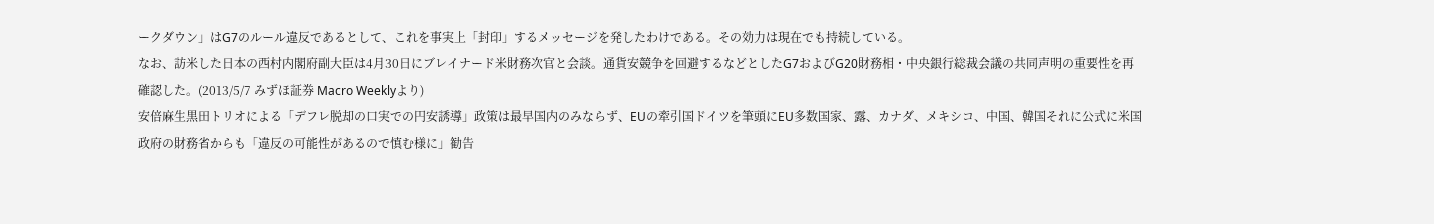ークダウン」はG7のルール違反であるとして、これを事実上「封印」するメッセージを発したわけである。その効力は現在でも持続している。
なお、訪米した日本の西村内閣府副大臣は4月30日にブレイナード米財務次官と会談。通貨安競争を回避するなどとしたG7およびG20財務相・中央銀行総裁会議の共同声明の重要性を再確認した。(2013/5/7 みずほ証券 Macro Weeklyより)
安倍麻生黒田トリオによる「デフレ脱却の口実での円安誘導」政策は最早国内のみならず、EUの牽引国ドイツを筆頭にEU多数国家、露、カナダ、メキシコ、中国、韓国それに公式に米国政府の財務省からも「違反の可能性があるので慎む様に」勧告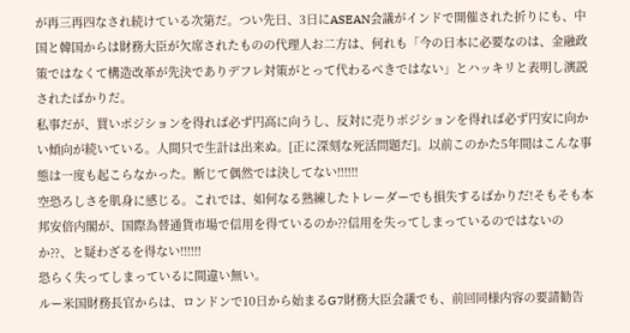が再三再四なされ続けている次第だ。つい先日、3日にASEAN会議がインドで開催された折りにも、中国と韓国からは財務大臣が欠席されたものの代理人お二方は、何れも「今の日本に必要なのは、金融政策ではなくて構造改革が先決でありデフレ対策がとって代わるべきではない」とハッキリと表明し演説されたばかりだ。
私事だが、買いポジションを得れば必ず円高に向うし、反対に売りポジションを得れば必ず円安に向かい傾向が続いている。人間只で生計は出来ぬ。[正に深刻な死活問題だ]。以前このかた5年間はこんな事態は一度も起こらなかった。断じて偶然では決してない‼‼‼
空恐ろしさを肌身に感じる。これでは、如何なる熟練したトレーダーでも損失するばかりだ!そもそも本邦安倍内閣が、国際為替通貨市場で信用を得ているのか⁇信用を失ってしまっているのではないのか⁇、と疑わざるを得ない‼‼‼
恐らく失ってしまっているに間違い無い。
ルー米国財務長官からは、ロンドンで10日から始まるG7財務大臣会議でも、前回同様内容の要請勧告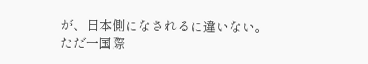が、日本側になされるに違いない。ただ一国際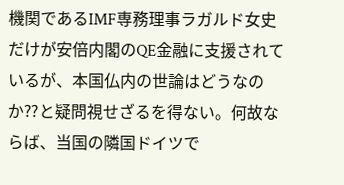機関であるIMF専務理事ラガルド女史だけが安倍内閣のQE金融に支援されているが、本国仏内の世論はどうなのか⁇と疑問視せざるを得ない。何故ならば、当国の隣国ドイツで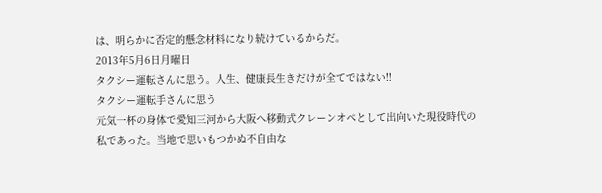は、明らかに否定的懸念材料になり続けているからだ。
2013年5月6日月曜日
タクシー運転さんに思う。人生、健康長生きだけが全てではない‼
タクシー運転手さんに思う
元気一杯の身体で愛知三河から大阪へ移動式クレーンオペとして出向いた現役時代の私であった。当地で思いもつかぬ不自由な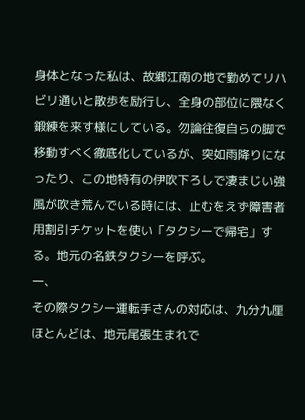身体となった私は、故郷江南の地で勤めてリハビリ通いと散歩を励行し、全身の部位に隈なく鍛練を来す様にしている。勿論往復自らの脚で移動すべく徹底化しているが、突如雨降りになったり、この地特有の伊吹下ろしで凄まじい強風が吹き荒んでいる時には、止むをえず障害者用割引チケットを使い「タクシーで帰宅」する。地元の名鉄タクシーを呼ぶ。
一、
その際タクシー運転手さんの対応は、九分九厘ほとんどは、地元尾張生まれで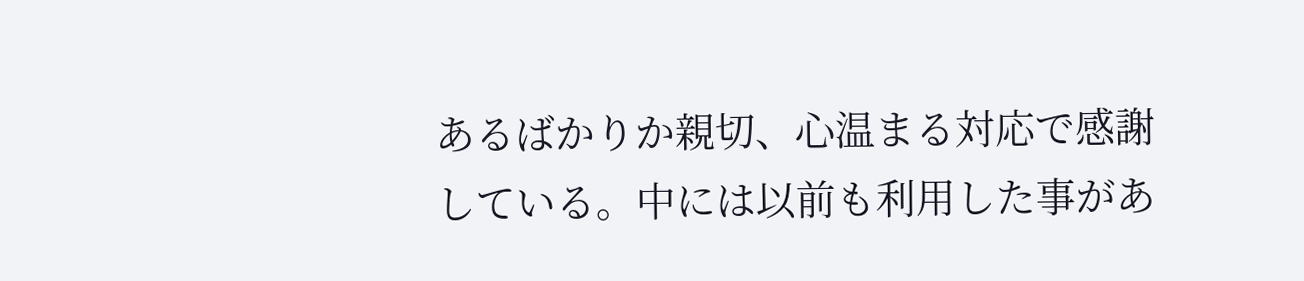あるばかりか親切、心温まる対応で感謝している。中には以前も利用した事があ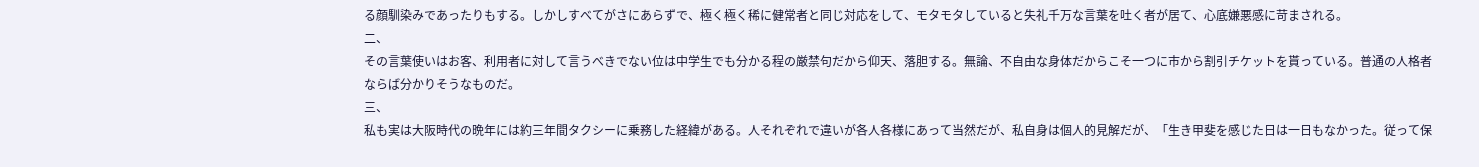る顔馴染みであったりもする。しかしすべてがさにあらずで、極く極く稀に健常者と同じ対応をして、モタモタしていると失礼千万な言葉を吐く者が居て、心底嫌悪感に苛まされる。
二、
その言葉使いはお客、利用者に対して言うべきでない位は中学生でも分かる程の厳禁句だから仰天、落胆する。無論、不自由な身体だからこそ一つに市から割引チケットを貰っている。普通の人格者ならば分かりそうなものだ。
三、
私も実は大阪時代の晩年には約三年間タクシーに乗務した経緯がある。人それぞれで違いが各人各様にあって当然だが、私自身は個人的見解だが、「生き甲斐を感じた日は一日もなかった。従って保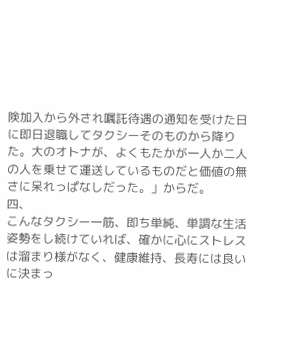険加入から外され嘱託待遇の通知を受けた日に即日退職してタクシーそのものから降りた。大のオトナが、よくもたかが一人か二人の人を乗せて運送しているものだと価値の無さに呆れっぱなしだった。」からだ。
四、
こんなタクシー一筋、即ち単純、単調な生活姿勢をし続けていれば、確かに心にストレスは溜まり様がなく、健康維持、長寿には良いに決まっ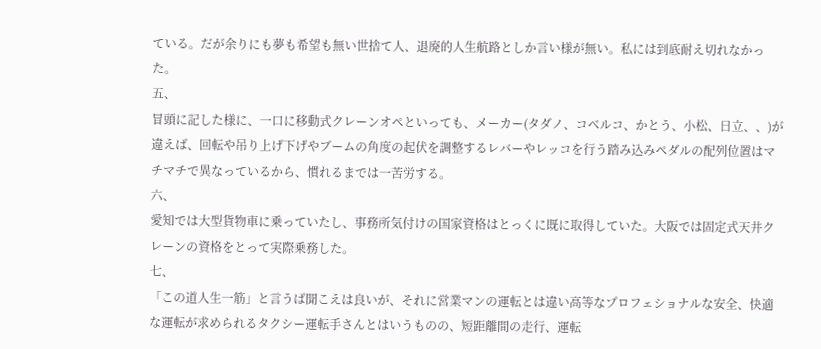ている。だが余りにも夢も希望も無い世捨て人、退廃的人生航路としか言い様が無い。私には到底耐え切れなかった。
五、
冒頭に記した様に、一口に移動式クレーンオペといっても、メーカー(タダノ、コベルコ、かとう、小松、日立、、)が違えば、回転や吊り上げ下げやブームの角度の起伏を調整するレバーやレッコを行う踏み込みペダルの配列位置はマチマチで異なっているから、慣れるまでは一苦労する。
六、
愛知では大型貨物車に乗っていたし、事務所気付けの国家資格はとっくに既に取得していた。大阪では固定式天井クレーンの資格をとって実際乗務した。
七、
「この道人生一筋」と言うば聞こえは良いが、それに営業マンの運転とは違い高等なプロフェショナルな安全、快適な運転が求められるタクシー運転手さんとはいうものの、短距離間の走行、運転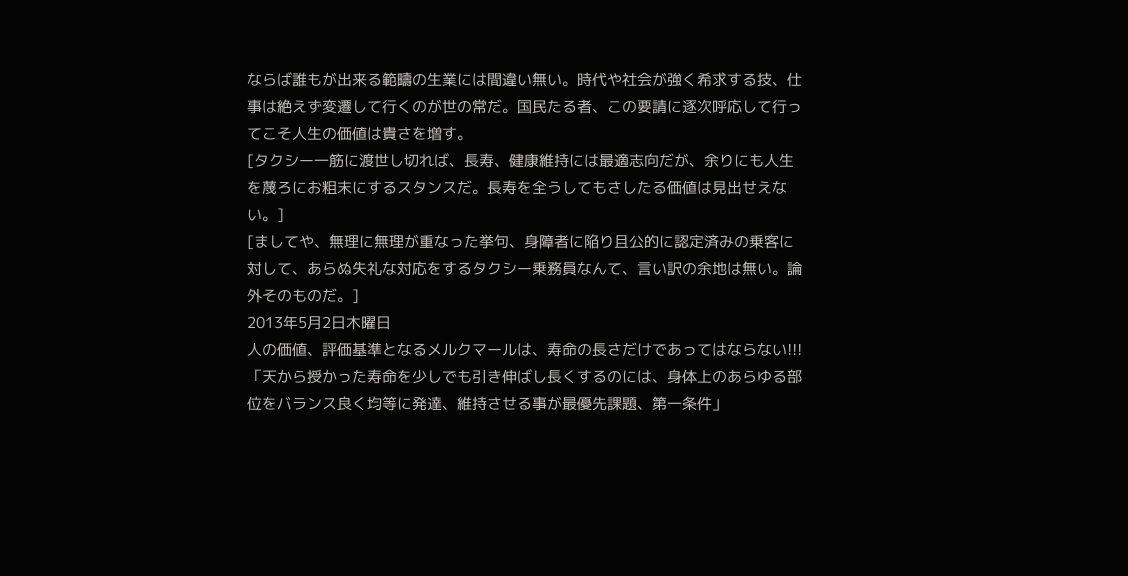ならば誰もが出来る範疇の生業には間違い無い。時代や社会が強く希求する技、仕事は絶えず変遷して行くのが世の常だ。国民たる者、この要請に逐次呼応して行ってこそ人生の価値は貴さを増す。
[タクシー一筋に渡世し切れば、長寿、健康維持には最適志向だが、余りにも人生を蔑ろにお粗末にするスタンスだ。長寿を全うしてもさしたる価値は見出せえない。]
[ましてや、無理に無理が重なった挙句、身障者に陥り且公的に認定済みの乗客に対して、あらぬ失礼な対応をするタクシー乗務員なんて、言い訳の余地は無い。論外そのものだ。]
2013年5月2日木曜日
人の価値、評価基準となるメルクマールは、寿命の長さだけであってはならない!!!
「天から授かった寿命を少しでも引き伸ばし長くするのには、身体上のあらゆる部位をバランス良く均等に発達、維持させる事が最優先課題、第一条件」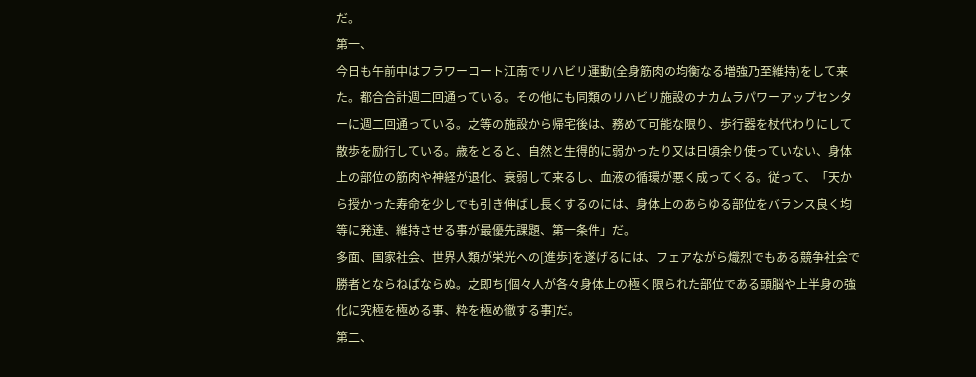だ。
第一、
今日も午前中はフラワーコート江南でリハビリ運動(全身筋肉の均衡なる増強乃至維持)をして来た。都合合計週二回通っている。その他にも同類のリハビリ施設のナカムラパワーアップセンターに週二回通っている。之等の施設から帰宅後は、務めて可能な限り、歩行器を杖代わりにして散歩を励行している。歳をとると、自然と生得的に弱かったり又は日頃余り使っていない、身体上の部位の筋肉や神経が退化、衰弱して来るし、血液の循環が悪く成ってくる。従って、「天から授かった寿命を少しでも引き伸ばし長くするのには、身体上のあらゆる部位をバランス良く均等に発達、維持させる事が最優先課題、第一条件」だ。
多面、国家社会、世界人類が栄光への[進歩]を遂げるには、フェアながら熾烈でもある競争社会で勝者とならねばならぬ。之即ち[個々人が各々身体上の極く限られた部位である頭脳や上半身の強化に究極を極める事、粋を極め徹する事]だ。
第二、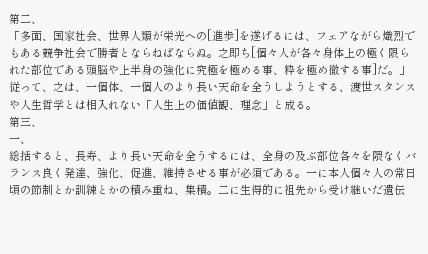第二、
「多面、国家社会、世界人類が栄光への[進歩]を遂げるには、フェアながら熾烈でもある競争社会で勝者とならねばならぬ。之即ち[個々人が各々身体上の極く限られた部位である頭脳や上半身の強化に究極を極める事、粋を極め徹する事]だ。」
従って、之は、一個体、一個人のより長い天命を全うしようとする、渡世スタンスや人生哲学とは相入れない「人生上の価値観、理念」と成る。
第三、
一、
総括すると、長寿、より長い天命を全うするには、全身の及ぶ部位各々を隈なくバランス良く発達、強化、促進、維持させる事が必須である。一に本人個々人の常日頃の節制とか訓練とかの積み重ね、集積。二に生得的に祖先から受け継いだ遺伝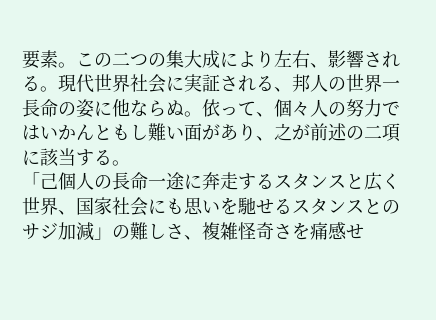要素。この二つの集大成により左右、影響される。現代世界社会に実証される、邦人の世界一長命の姿に他ならぬ。依って、個々人の努力ではいかんともし難い面があり、之が前述の二項に該当する。
「己個人の長命一途に奔走するスタンスと広く世界、国家社会にも思いを馳せるスタンスとのサジ加減」の難しさ、複雑怪奇さを痛感せ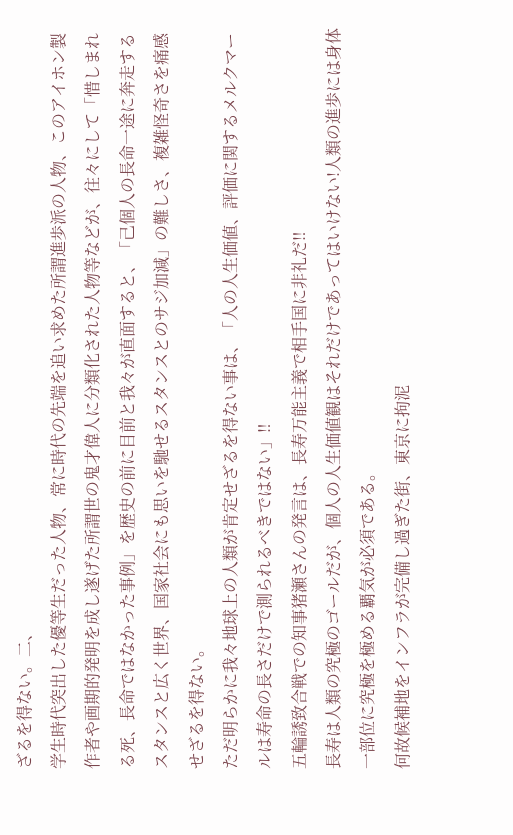ざるを得ない。二、
学生時代突出した優等生だった人物、常に時代の先端を追い求めた所謂進歩派の人物、このアイホン製作者や画期的発明を成し遂げた所謂世の鬼才偉人に分類化された人物等などが、往々にして「惜しまれる死、長命ではなかった事例」を歴史の前に目前と我々が直面すると、「己個人の長命一途に奔走するスタンスと広く世界、国家社会にも思いを馳せるスタンスとのサジ加減」の難しさ、複雑怪奇さを痛感せざるを得ない。
ただ明らかに我々地球上の人類が肯定せざるを得ない事は、「人の人生価値、評価に関するメルクマールは寿命の長さだけで測られるべきではない」‼
五輪誘致合戦での知事猪瀬さんの発言は、長寿万能主義で相手国に非礼だ‼
長寿は人類の究極のゴールだが、個人の人生価値観はそれだけであってはいけない!人類の進歩には身体一部位に究極を極める覇気が必須である。
何故候補地をインフラが完備し過ぎた街、東京に拘泥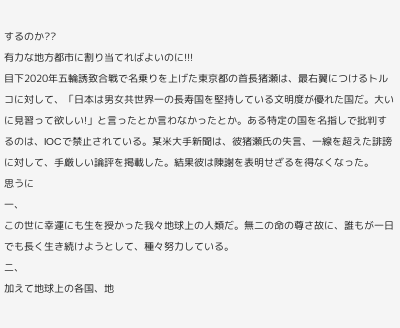するのか??
有力な地方都市に割り当てればよいのに!!!
目下2020年五輪誘致合戦で名乗りを上げた東京都の首長猪瀬は、最右翼につけるトルコに対して、「日本は男女共世界一の長寿国を堅持している文明度が優れた国だ。大いに見習って欲しい!」と言ったとか言わなかったとか。ある特定の国を名指しで批判するのは、IOCで禁止されている。某米大手新聞は、彼猪瀬氏の失言、一線を超えた誹謗に対して、手厳しい論評を掲載した。結果彼は陳謝を表明せざるを得なくなった。
思うに
一、
この世に幸運にも生を授かった我々地球上の人類だ。無二の命の尊さ故に、誰もが一日でも長く生き続けようとして、種々努力している。
二、
加えて地球上の各国、地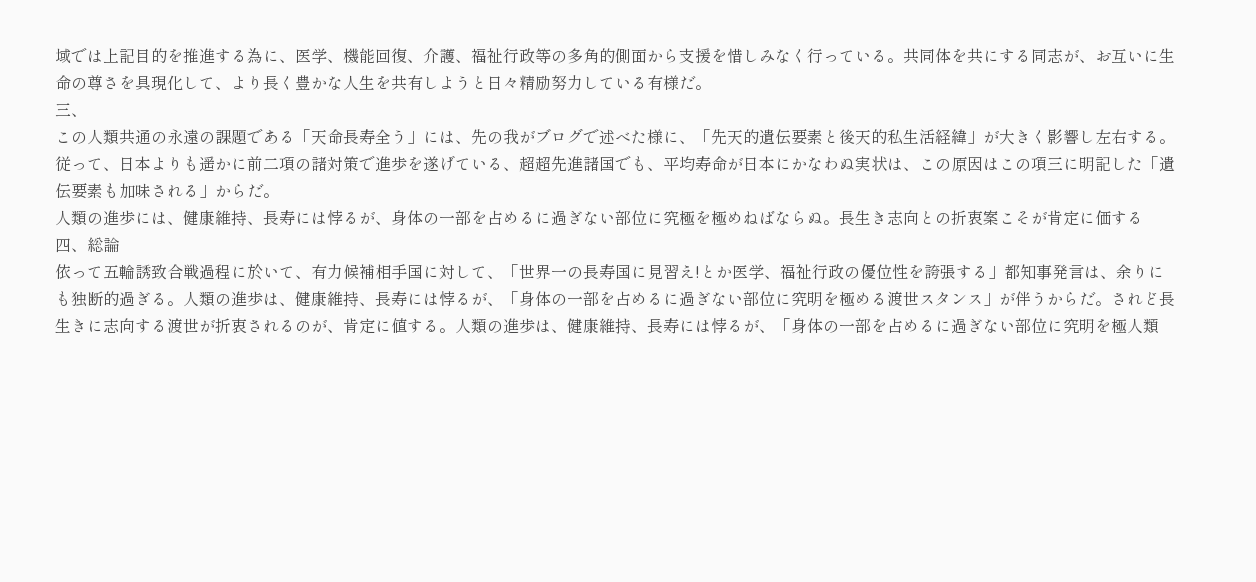域では上記目的を推進する為に、医学、機能回復、介護、福祉行政等の多角的側面から支援を惜しみなく行っている。共同体を共にする同志が、お互いに生命の尊さを具現化して、より長く豊かな人生を共有しようと日々精励努力している有様だ。
三、
この人類共通の永遠の課題である「天命長寿全う」には、先の我がブログで述べた様に、「先天的遺伝要素と後天的私生活経緯」が大きく影響し左右する。
従って、日本よりも遥かに前二項の諸対策で進歩を遂げている、超超先進諸国でも、平均寿命が日本にかなわぬ実状は、この原因はこの項三に明記した「遺伝要素も加味される」からだ。
人類の進歩には、健康維持、長寿には悖るが、身体の一部を占めるに過ぎない部位に究極を極めねばならぬ。長生き志向との折衷案こそが肯定に価する
四、総論
依って五輪誘致合戦過程に於いて、有力候補相手国に対して、「世界一の長寿国に見習え!とか医学、福祉行政の優位性を誇張する」都知事発言は、余りにも独断的過ぎる。人類の進歩は、健康維持、長寿には悖るが、「身体の一部を占めるに過ぎない部位に究明を極める渡世スタンス」が伴うからだ。されど長生きに志向する渡世が折衷されるのが、肯定に値する。人類の進歩は、健康維持、長寿には悖るが、「身体の一部を占めるに過ぎない部位に究明を極人類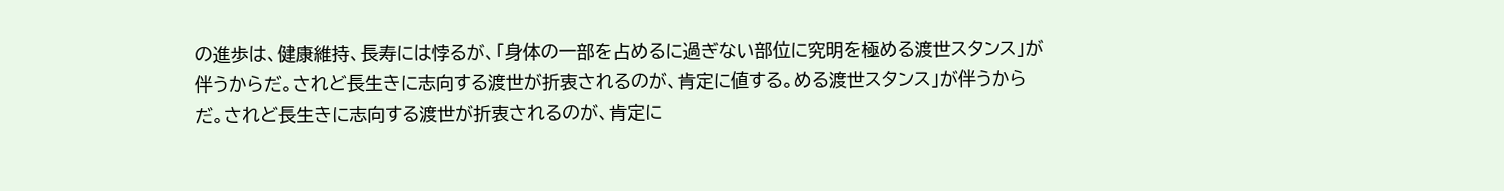の進歩は、健康維持、長寿には悖るが、「身体の一部を占めるに過ぎない部位に究明を極める渡世スタンス」が伴うからだ。されど長生きに志向する渡世が折衷されるのが、肯定に値する。める渡世スタンス」が伴うからだ。されど長生きに志向する渡世が折衷されるのが、肯定に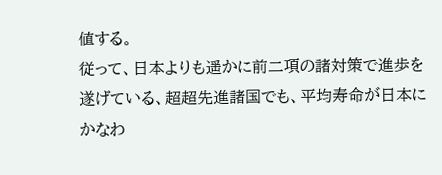値する。
従って、日本よりも遥かに前二項の諸対策で進歩を遂げている、超超先進諸国でも、平均寿命が日本にかなわ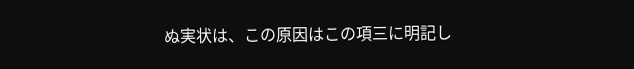ぬ実状は、この原因はこの項三に明記し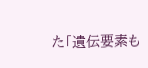た「遺伝要素も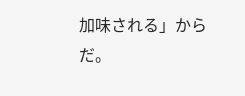加味される」からだ。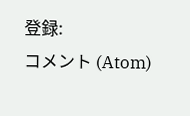登録:
コメント (Atom)